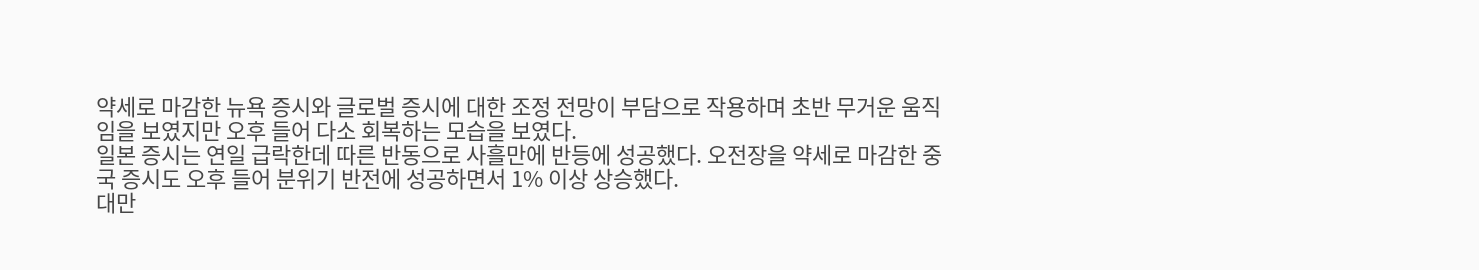약세로 마감한 뉴욕 증시와 글로벌 증시에 대한 조정 전망이 부담으로 작용하며 초반 무거운 움직임을 보였지만 오후 들어 다소 회복하는 모습을 보였다.
일본 증시는 연일 급락한데 따른 반동으로 사흘만에 반등에 성공했다. 오전장을 약세로 마감한 중국 증시도 오후 들어 분위기 반전에 성공하면서 1% 이상 상승했다.
대만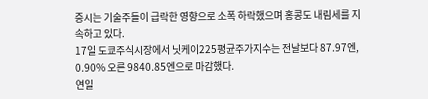증시는 기술주들이 급락한 영향으로 소폭 하락했으며 홍콩도 내림세를 지속하고 있다.
17일 도쿄주식시장에서 닛케이225평균주가지수는 전날보다 87.97엔, 0.90% 오른 9840.85엔으로 마감했다.
연일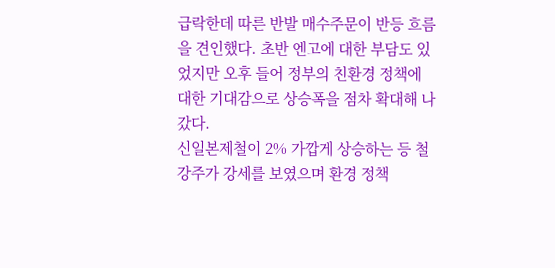급락한데 따른 반발 매수주문이 반등 흐름을 견인했다. 초반 엔고에 대한 부담도 있었지만 오후 들어 정부의 친환경 정책에 대한 기대감으로 상승폭을 점차 확대해 나갔다.
신일본제철이 2% 가깝게 상승하는 등 철강주가 강세를 보였으며 환경 정책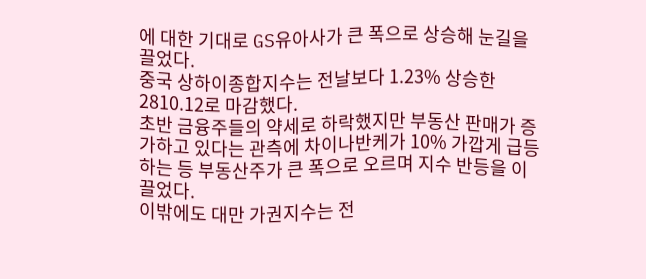에 대한 기대로 GS유아사가 큰 폭으로 상승해 눈길을 끌었다.
중국 상하이종합지수는 전날보다 1.23% 상승한 2810.12로 마감했다.
초반 금융주들의 약세로 하락했지만 부동산 판매가 증가하고 있다는 관측에 차이나반케가 10% 가깝게 급등하는 등 부동산주가 큰 폭으로 오르며 지수 반등을 이끌었다.
이밖에도 대만 가권지수는 전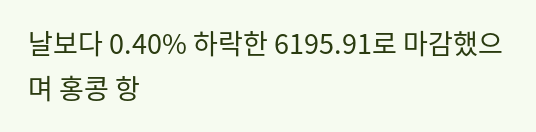날보다 0.40% 하락한 6195.91로 마감했으며 홍콩 항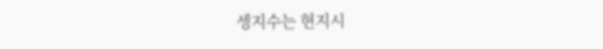셍지수는 현지시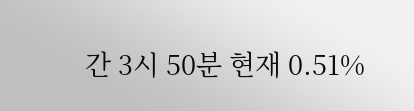간 3시 50분 현재 0.51%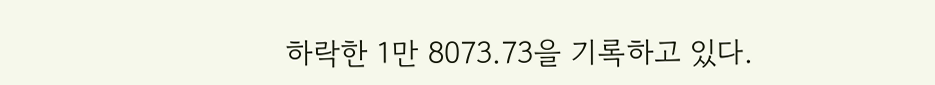하락한 1만 8073.73을 기록하고 있다.